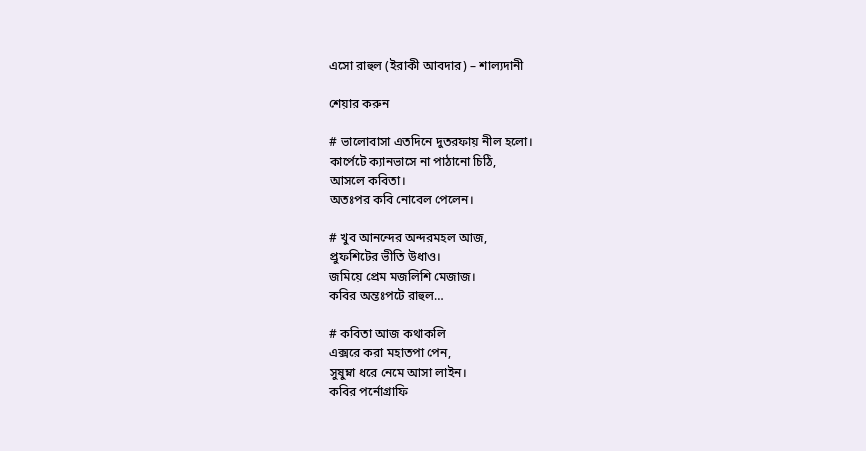এসো রাহুল (ইরাকী আবদার) – শাল্যদানী

শেয়ার করুন

# ভালোবাসা এতদিনে দুতরফায় নীল হলো।
কার্পেটে ক্যানভাসে না পাঠানো চিঠি,
আসলে কবিতা।
অতঃপর কবি নোবেল পেলেন।

# খুব আনন্দের অন্দরমহল আজ,
প্রুফশিটের ভীতি উধাও।
জমিয়ে প্রেম মজলিশি মেজাজ।
কবির অন্তঃপটে রাহুল…

# কবিতা আজ কথাকলি
এক্সরে করা মহাতপা পেন,
সুষুম্না ধরে নেমে আসা লাইন।
কবির পর্নোগ্রাফি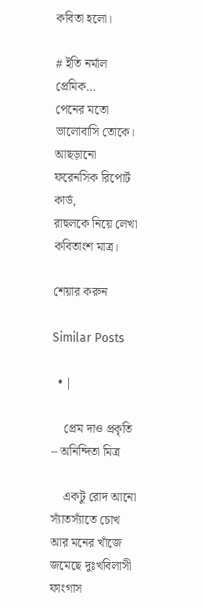কবিতা হলো।

# ইতি নর্মাল প্রেমিক…
পেনের মতো ভালোবাসি তোকে।
আছড়ানো ফরেনসিক রিপোর্ট কার্ড,
রাহুলকে নিয়ে লেখা কবিতাংশ মাত্র।

শেয়ার করুন

Similar Posts

  • |

    প্রেম দাও প্রকৃতি – অনিন্দিতা মিত্র

    একটু রোদ আনো স্যাঁতস্যাঁতে চোখ আর মনের খাঁজে জমেছে দুঃখবিলাসী ফাংগাস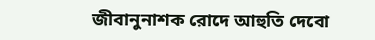জীবানুনাশক রোদে আহুতি দেবো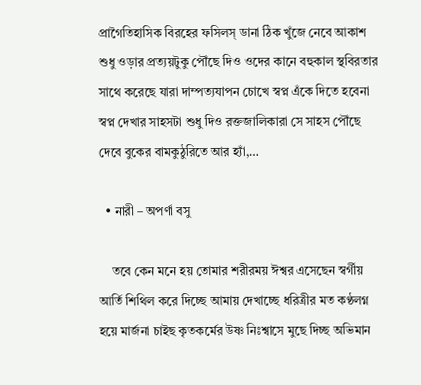প্রাগৈতিহাসিক বিরহের ফসিলস্ ডানা ঠিক খুঁজে নেবে আকাশ শুধু ওড়ার প্রত‍্যয়টুকু পৌঁছে দিও ওদের কানে বহুকাল স্থবিরতার সাথে করেছে যারা দাম্পত‍্যযাপন চোখে স্বপ্ন এঁকে দিতে হবেনা স্বপ্ন দেখার সাহসটা শুধু দিও রক্তজালিকারা সে সাহস পৌঁছে দেবে বুকের বামকুঠুরিতে আর হ‍্যাঁ,…

  • নারী – অপর্ণা বসু

    তবে কেন মনে হয় তোমার শরীরময় ঈশ্বর এসেছেন স্বর্গীয় আর্তি শিথিল করে দিচ্ছে আমায় দেখাচ্ছে ধরিত্রীর মত কণ্ঠলগ্ন হয়ে মার্জনা চাইছ কৃতকর্মের উষ্ণ নিঃশ্বাসে মুছে দিচ্ছ অভিমান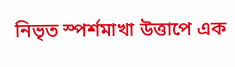নিভৃত স্পর্শমাখা উত্তাপে এক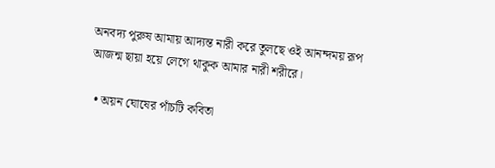অনবদ্য পুরুষ আমায় আদ্যন্ত নারী করে তুলছে ওই আনন্দময় রূপ আজন্ম ছায়া হয়ে লেগে থাকুক আমার নারী শরীরে।

  • অয়ন ঘোষের পাঁচটি কবিতা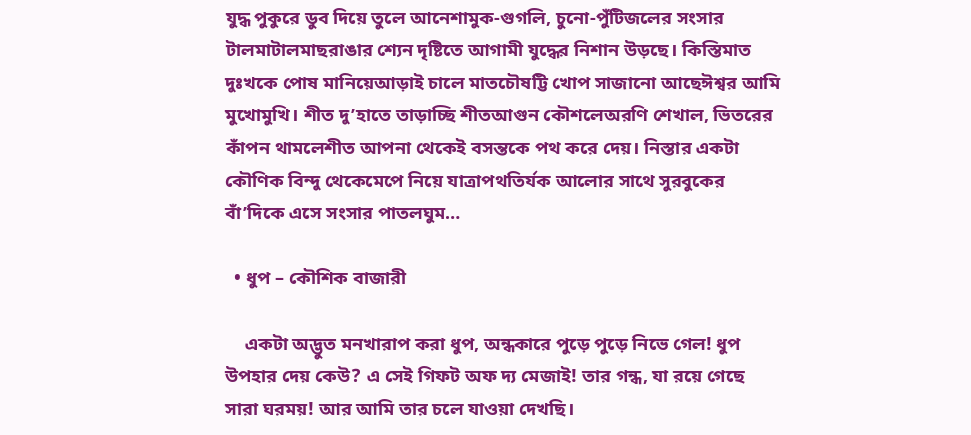যুদ্ধ পুকুরে ডুব দিয়ে তুলে আনেশামুক-গুগলি, চুনো-পুঁটিজলের সংসার টালমাটালমাছরাঙার শ্যেন দৃষ্টিতে আগামী যুদ্ধের নিশান উড়ছে। কিস্তিমাত দুঃখকে পোষ মানিয়েআড়াই চালে মাতচৌষট্টি খোপ সাজানো আছেঈশ্বর আমি মুখোমুখি। শীত দু’হাতে তাড়াচ্ছি শীতআগুন কৌশলেঅরণি শেখাল, ভিতরের কাঁপন থামলেশীত আপনা থেকেই বসন্তকে পথ করে দেয়। নিস্তার একটা কৌণিক বিন্দু থেকেমেপে নিয়ে যাত্রাপথতির্যক আলোর সাথে সুরবুকের বাঁ’দিকে এসে সংসার পাতলঘুম…

  • ধুপ – কৌশিক বাজারী

    একটা অদ্ভুত মনখারাপ করা ধুপ, অন্ধকারে পুড়ে পুড়ে নিভে গেল! ধুপ উপহার দেয় কেউ? এ সেই গিফট অফ দ্য মেজাই! তার গন্ধ, যা রয়ে গেছে সারা ঘরময়! আর আমি তার চলে যাওয়া দেখছি।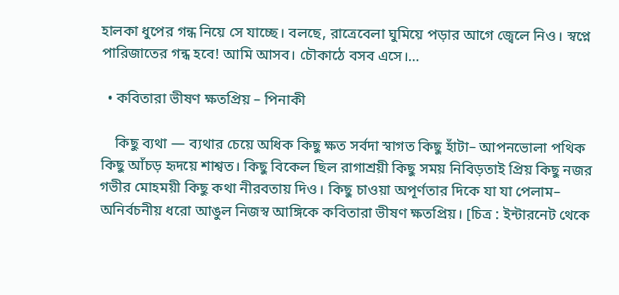হালকা ধুপের গন্ধ নিয়ে সে যাচ্ছে। বলছে, রাত্রেবেলা ঘুমিয়ে পড়ার আগে জ্বেলে নিও। স্বপ্নে পারিজাতের গন্ধ হবে! আমি আসব। চৌকাঠে বসব এসে।…

  • কবিতারা ভীষণ ক্ষতপ্রিয় – পিনাকী

    কিছু ব্যথা — ব্যথার চেয়ে অধিক কিছু ক্ষত সর্বদা স্বাগত কিছু হাঁটা– আপনভোলা পথিক কিছু আঁচড় হৃদয়ে শাশ্বত। কিছু বিকেল ছিল রাগাশ্রয়ী কিছু সময় নিবিড়তাই প্রিয় কিছু নজর গভীর মোহময়ী কিছু কথা নীরবতায় দিও। কিছু চাওয়া অপূর্ণতার দিকে যা যা পেলাম– অনির্বচনীয় ধরো আঙুল নিজস্ব আঙ্গিকে কবিতারা ভীষণ ক্ষতপ্রিয়। [চিত্র : ইন্টারনেট থেকে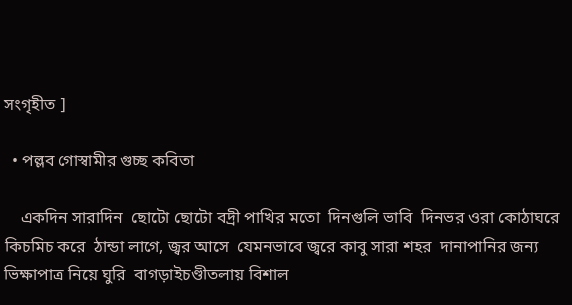সংগৃহীত ]

  • পল্লব গোস্বামীর গুচ্ছ কবিতা

    একদিন সারাদিন  ছোটো ছোটো বদ্রী পাখির মতো  দিনগুলি ভাবি  দিনভর ওরা কোঠাঘরে কিচমিচ করে  ঠান্ডা লাগে, জ্বর আসে  যেমনভাবে জ্বরে কাবু সারা শহর  দানাপানির জন্য  ভিক্ষাপাত্র নিয়ে ঘুরি  বাগড়াইচণ্ডীতলায় বিশাল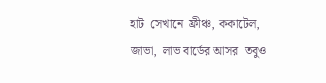হাট  সেখানে  ফ্রীঞ্চ, ককাটেল, জাভা,  লাভ বার্ডের আসর  তবুও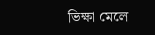ভিক্ষা মেলে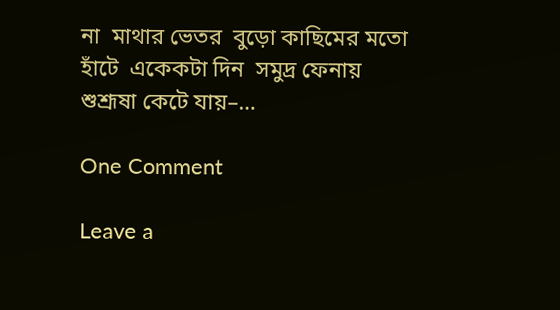না  মাথার ভেতর  বুড়ো কাছিমের মতো হাঁটে  একেকটা দিন  সমুদ্র ফেনায় শুশ্রূষা কেটে যায়–…

One Comment

Leave a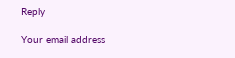Reply

Your email address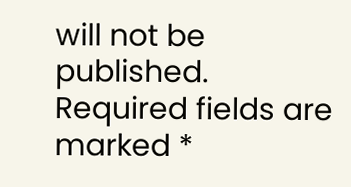will not be published. Required fields are marked *